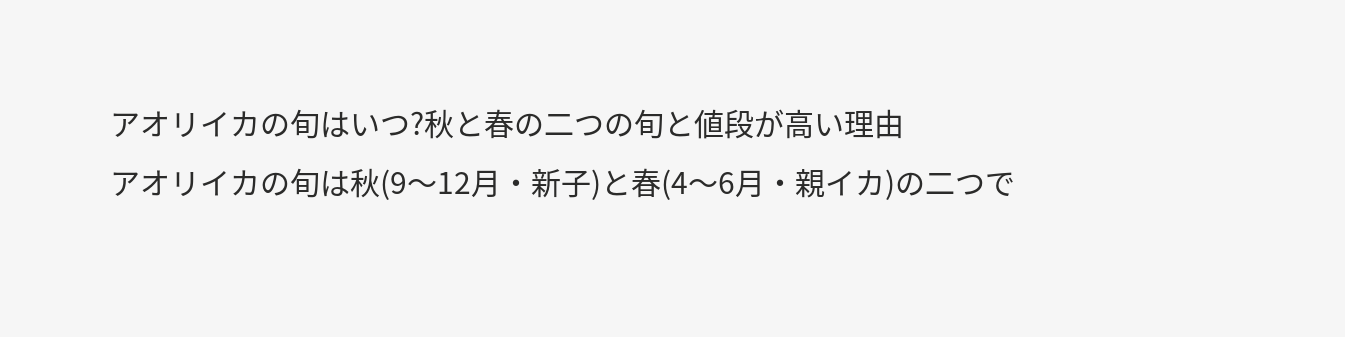アオリイカの旬はいつ?秋と春の二つの旬と値段が高い理由
アオリイカの旬は秋(9〜12月・新子)と春(4〜6月・親イカ)の二つで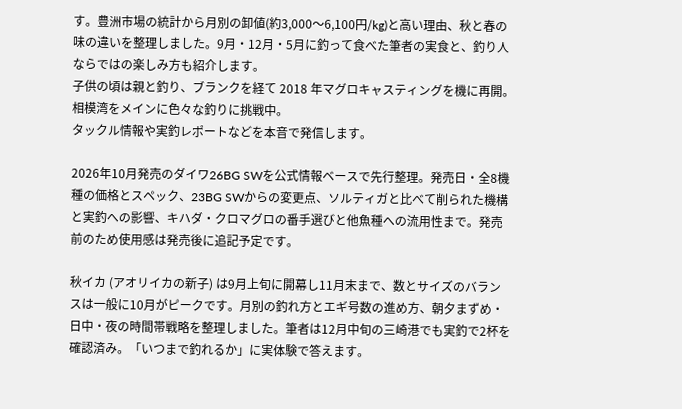す。豊洲市場の統計から月別の卸値(約3,000〜6,100円/kg)と高い理由、秋と春の味の違いを整理しました。9月・12月・5月に釣って食べた筆者の実食と、釣り人ならではの楽しみ方も紹介します。
子供の頃は親と釣り、ブランクを経て 2018 年マグロキャスティングを機に再開。
相模湾をメインに色々な釣りに挑戦中。
タックル情報や実釣レポートなどを本音で発信します。

2026年10月発売のダイワ26BG SWを公式情報ベースで先行整理。発売日・全8機種の価格とスペック、23BG SWからの変更点、ソルティガと比べて削られた機構と実釣への影響、キハダ・クロマグロの番手選びと他魚種への流用性まで。発売前のため使用感は発売後に追記予定です。

秋イカ (アオリイカの新子) は9月上旬に開幕し11月末まで、数とサイズのバランスは一般に10月がピークです。月別の釣れ方とエギ号数の進め方、朝夕まずめ・日中・夜の時間帯戦略を整理しました。筆者は12月中旬の三崎港でも実釣で2杯を確認済み。「いつまで釣れるか」に実体験で答えます。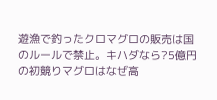遊漁で釣ったクロマグロの販売は国のルールで禁止。キハダなら?5億円の初競りマグロはなぜ高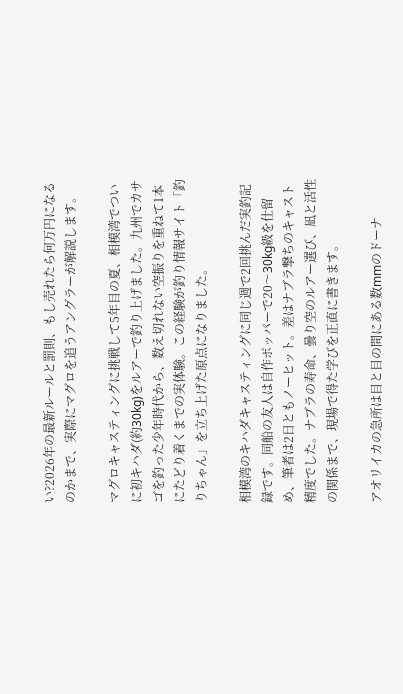い?2026年の最新ルールと罰則、もし売れたら何万円になるのかまで、実際にマグロを追うアングラーが解説します。

マグロキャスティングに挑戦して5年目の夏、相模湾でついに初キハダ(約30kg)をルアーで釣り上げました。九州でカサゴを釣った少年時代から、数え切れない空振りを重ねて1本にたどり着くまでの実体験。この経験が釣り情報サイト「釣りちゃん」を立ち上げた原点になりました。

相模湾のキハダキャスティングに同じ週で2回挑んだ実釣記録です。同船の友人は自作ポッパーで20〜30kg級を仕留め、筆者は2日ともノーヒット。差はナブラ撃ちのキャスト精度でした。ナブラの寿命、曇り空のルアー選び、凪と活性の関係まで、現場で得た学びを正直に書きます。

アオリイカの急所は目と目の間にある数mmのドーナ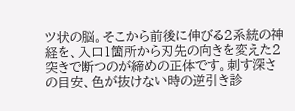ツ状の脳。そこから前後に伸びる2系統の神経を、入口1箇所から刃先の向きを変えた2突きで断つのが締めの正体です。刺す深さの目安、色が抜けない時の逆引き診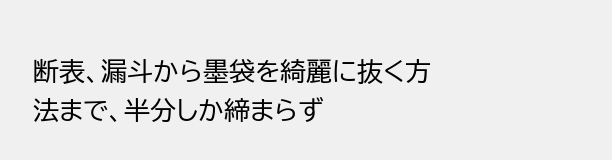断表、漏斗から墨袋を綺麗に抜く方法まで、半分しか締まらず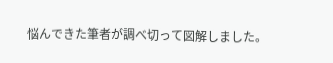悩んできた筆者が調べ切って図解しました。